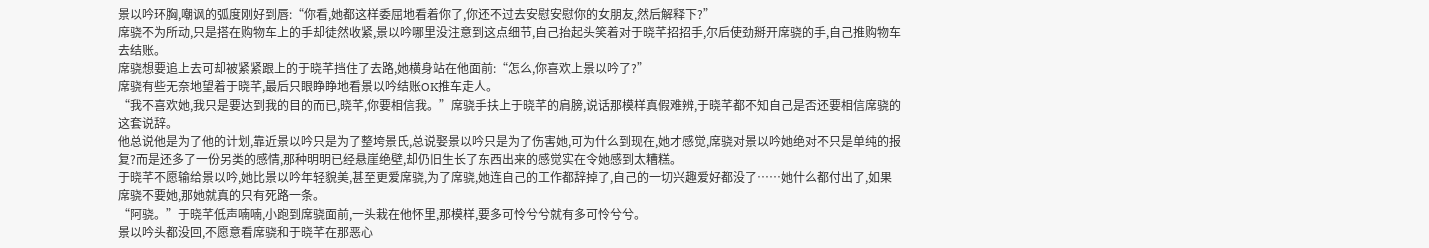景以吟环胸,嘲讽的弧度刚好到唇:“你看,她都这样委屈地看着你了,你还不过去安慰安慰你的女朋友,然后解释下?”
席骁不为所动,只是搭在购物车上的手却徒然收紧,景以吟哪里没注意到这点细节,自己抬起头笑着对于晓芊招招手,尔后使劲掰开席骁的手,自己推购物车去结账。
席骁想要追上去可却被紧紧跟上的于晓芊挡住了去路,她横身站在他面前:“怎么,你喜欢上景以吟了?”
席骁有些无奈地望着于晓芊,最后只眼睁睁地看景以吟结账OK推车走人。
“我不喜欢她,我只是要达到我的目的而已,晓芊,你要相信我。”席骁手扶上于晓芊的肩膀,说话那模样真假难辨,于晓芊都不知自己是否还要相信席骁的这套说辞。
他总说他是为了他的计划,靠近景以吟只是为了整垮景氏,总说娶景以吟只是为了伤害她,可为什么到现在,她才感觉,席骁对景以吟她绝对不只是单纯的报复?而是还多了一份另类的感情,那种明明已经悬崖绝壁,却仍旧生长了东西出来的感觉实在令她感到太糟糕。
于晓芊不愿输给景以吟,她比景以吟年轻貌美,甚至更爱席骁,为了席骁,她连自己的工作都辞掉了,自己的一切兴趣爱好都没了……她什么都付出了,如果席骁不要她,那她就真的只有死路一条。
“阿骁。”于晓芊低声喃喃,小跑到席骁面前,一头栽在他怀里,那模样,要多可怜兮兮就有多可怜兮兮。
景以吟头都没回,不愿意看席骁和于晓芊在那恶心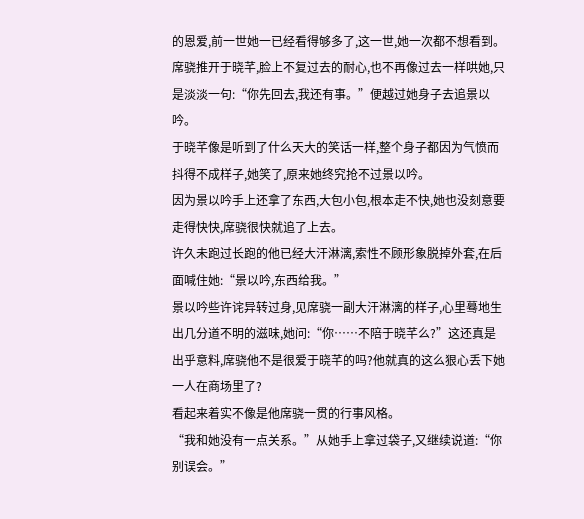的恩爱,前一世她一已经看得够多了,这一世,她一次都不想看到。
席骁推开于晓芊,脸上不复过去的耐心,也不再像过去一样哄她,只是淡淡一句:“你先回去,我还有事。”便越过她身子去追景以吟。
于晓芊像是听到了什么天大的笑话一样,整个身子都因为气愤而抖得不成样子,她笑了,原来她终究抢不过景以吟。
因为景以吟手上还拿了东西,大包小包,根本走不快,她也没刻意要走得快快,席骁很快就追了上去。
许久未跑过长跑的他已经大汗淋漓,索性不顾形象脱掉外套,在后面喊住她:“景以吟,东西给我。”
景以吟些许诧异转过身,见席骁一副大汗淋漓的样子,心里蓦地生出几分道不明的滋味,她问:“你……不陪于晓芊么?”这还真是出乎意料,席骁他不是很爱于晓芊的吗?他就真的这么狠心丢下她一人在商场里了?
看起来着实不像是他席骁一贯的行事风格。
“我和她没有一点关系。”从她手上拿过袋子,又继续说道:“你别误会。”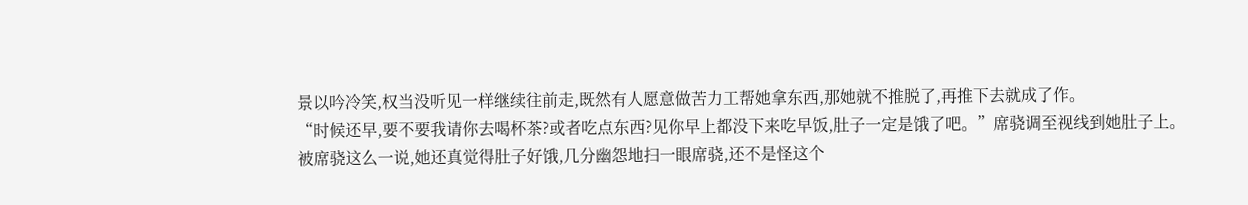景以吟冷笑,权当没听见一样继续往前走,既然有人愿意做苦力工帮她拿东西,那她就不推脱了,再推下去就成了作。
“时候还早,要不要我请你去喝杯茶?或者吃点东西?见你早上都没下来吃早饭,肚子一定是饿了吧。”席骁调至视线到她肚子上。
被席骁这么一说,她还真觉得肚子好饿,几分幽怨地扫一眼席骁,还不是怪这个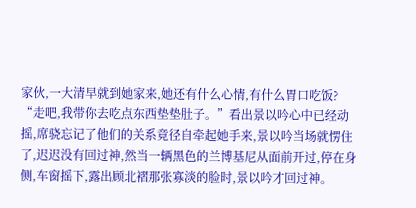家伙,一大清早就到她家来,她还有什么心情,有什么胃口吃饭?
“走吧,我带你去吃点东西垫垫肚子。”看出景以吟心中已经动摇,席骁忘记了他们的关系竟径自牵起她手来,景以吟当场就愣住了,迟迟没有回过神,然当一辆黑色的兰博基尼从面前开过,停在身侧,车窗摇下,露出顾北褶那张寡淡的脸时,景以吟才回过神。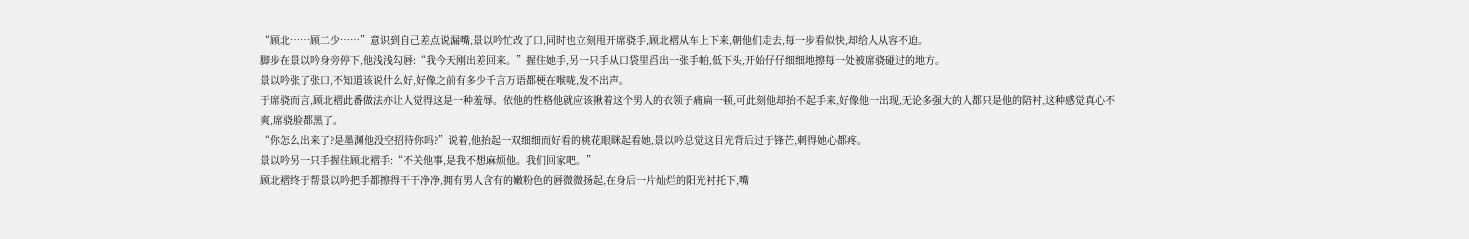“顾北……顾二少……”意识到自己差点说漏嘴,景以吟忙改了口,同时也立刻甩开席骁手,顾北褶从车上下来,朝他们走去,每一步看似快,却给人从容不迫。
脚步在景以吟身旁停下,他浅浅勾唇:“我今天刚出差回来。”握住她手,另一只手从口袋里舀出一张手帕,低下头,开始仔仔细细地擦每一处被席骁碰过的地方。
景以吟张了张口,不知道该说什么好,好像之前有多少千言万语都梗在喉咙,发不出声。
于席骁而言,顾北褶此番做法亦让人觉得这是一种羞辱。依他的性格他就应该揪着这个男人的衣领子痛扁一顿,可此刻他却抬不起手来,好像他一出现,无论多强大的人都只是他的陪衬,这种感觉真心不爽,席骁脸都黑了。
“你怎么出来了?是墨渊他没空招待你吗?”说着,他抬起一双细细而好看的桃花眼眯起看她,景以吟总觉这目光背后过于锋芒,刺得她心都疼。
景以吟另一只手握住顾北褶手:“不关他事,是我不想麻烦他。我们回家吧。”
顾北褶终于帮景以吟把手都擦得干干净净,拥有男人含有的嫩粉色的唇微微扬起,在身后一片灿烂的阳光衬托下,嘴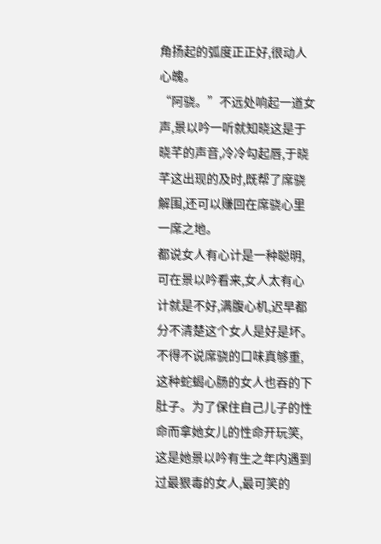角扬起的弧度正正好,很动人心魄。
“阿骁。”不远处响起一道女声,景以吟一听就知晓这是于晓芊的声音,冷冷勾起唇,于晓芊这出现的及时,既帮了席骁解围,还可以赚回在席骁心里一席之地。
都说女人有心计是一种聪明,可在景以吟看来,女人太有心计就是不好,满腹心机,迟早都分不清楚这个女人是好是坏。
不得不说席骁的口味真够重,这种蛇蝎心肠的女人也吞的下肚子。为了保住自己儿子的性命而拿她女儿的性命开玩笑,这是她景以吟有生之年内遇到过最狠毒的女人,最可笑的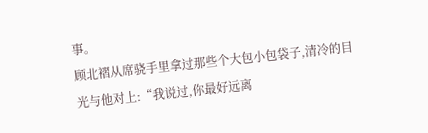事。
顾北褶从席骁手里拿过那些个大包小包袋子,清冷的目光与他对上:“我说过,你最好远离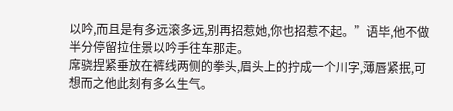以吟,而且是有多远滚多远,别再招惹她,你也招惹不起。”语毕,他不做半分停留拉住景以吟手往车那走。
席骁捏紧垂放在裤线两侧的拳头,眉头上的拧成一个川字,薄唇紧抿,可想而之他此刻有多么生气。